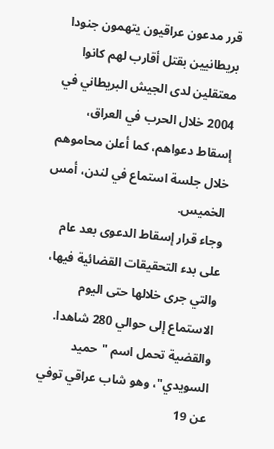قرر مدعون عراقيون يتهمون جنودا بريطانيين بقتل أقارب لهم كانوا معتقلين لدى الجيش البريطاني في 2004 خلال الحرب في العراق، إسقاط دعواهم، كما أعلن محاموهم خلال جلسة استماع في لندن، أمس الخميس.
وجاء قرار إسقاط الدعوى بعد عام على بدء التحقيقات القضائية فيها، والتي جرى خلالها حتى اليوم الاستماع إلى حوالي 280 شاهدا.
والقضية تحمل اسم "حميد السويدي"، وهو شاب عراقي توفي عن 19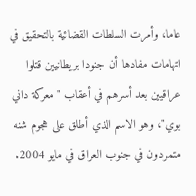عاما، وأمرت السلطات القضائية بالتحقيق في اتهامات مفادها أن جنودا بريطانيين قتلوا عراقيين بعد أسرهم في أعقاب "معركة داني بوي"، وهو الاسم الذي أطلق على هجوم شنه متمردون في جنوب العراق في مايو 2004.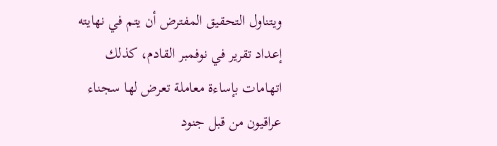ويتناول التحقيق المفترض أن يتم في نهايته إعداد تقرير في نوفمبر القادم، كذلك اتهامات بإساءة معاملة تعرض لها سجناء عراقيون من قبل جنود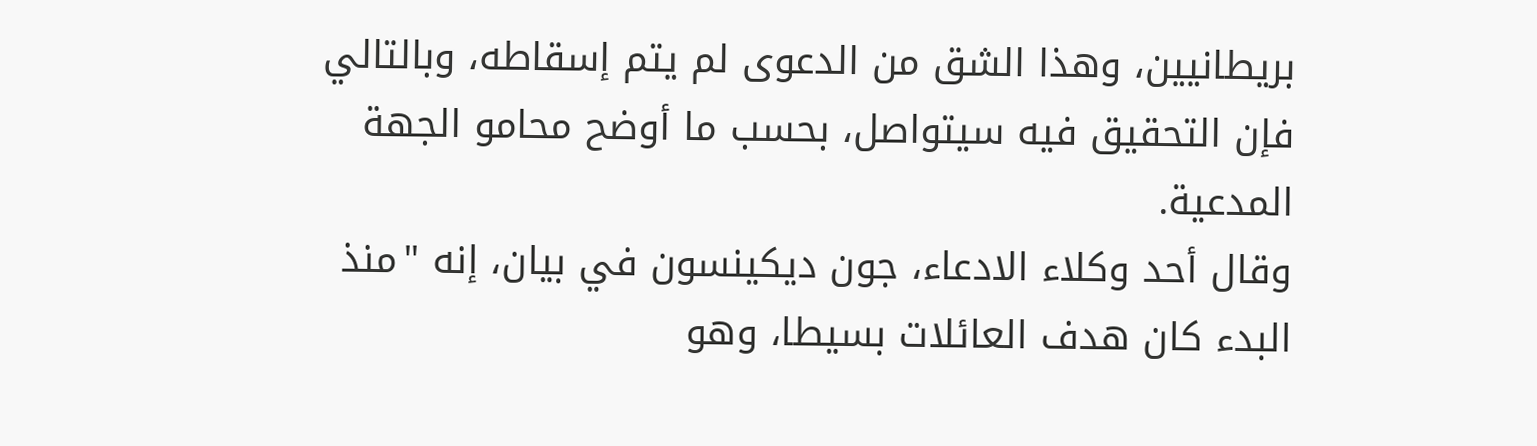بريطانيين، وهذا الشق من الدعوى لم يتم إسقاطه، وبالتالي فإن التحقيق فيه سيتواصل، بحسب ما أوضح محامو الجهة المدعية.
وقال أحد وكلاء الادعاء، جون ديكينسون في بيان، إنه "منذ البدء كان هدف العائلات بسيطا، وهو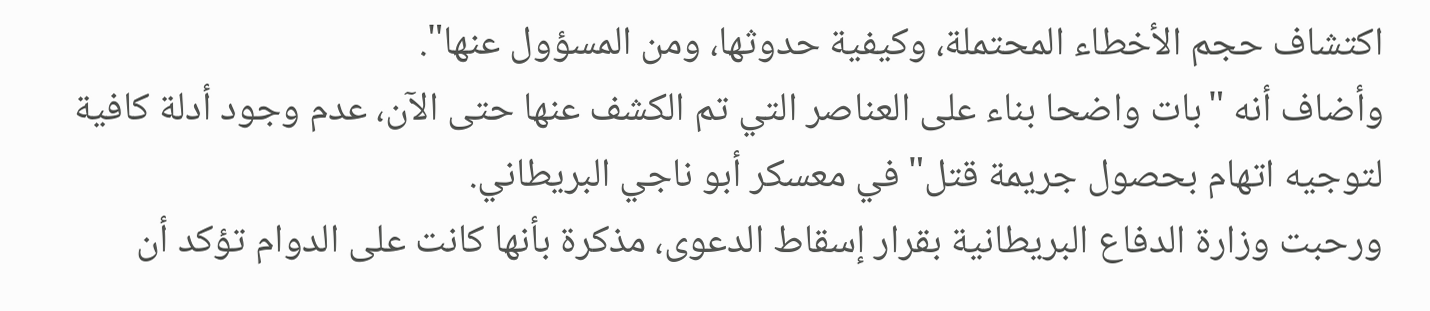اكتشاف حجم الأخطاء المحتملة، وكيفية حدوثها، ومن المسؤول عنها".
وأضاف أنه "بات واضحا بناء على العناصر التي تم الكشف عنها حتى الآن، عدم وجود أدلة كافية لتوجيه اتهام بحصول جريمة قتل" في معسكر أبو ناجي البريطاني.
ورحبت وزارة الدفاع البريطانية بقرار إسقاط الدعوى، مذكرة بأنها كانت على الدوام تؤكد أن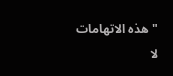"هذه الاتهامات لا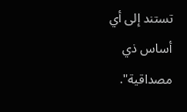تستند إلى أي أساس ذي مصداقية".